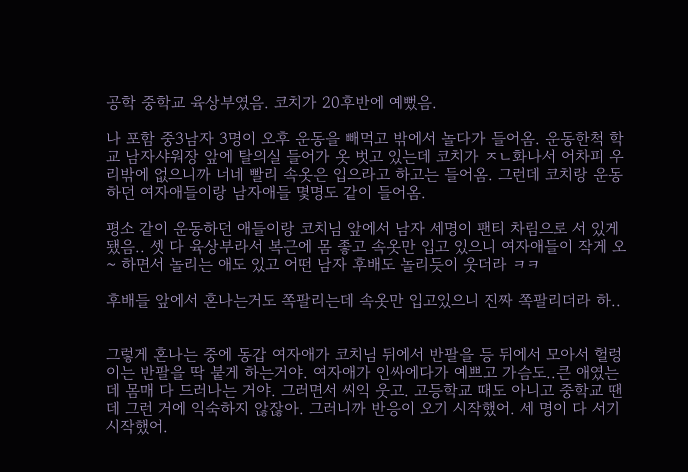공학 중학교 육상부였음. 코치가 20후반에 예뻤음.

나 포함 중3남자 3명이 오후 운동을 빼먹고 밖에서 놀다가 들어옴. 운동한척 학교 남자샤워장 앞에 탈의실 들어가 옷 벗고 있는데 코치가 ㅈㄴ화나서 어차피 우리밖에 없으니까 너네 빨리 속옷은 입으라고 하고는 들어옴. 그런데 코치랑 운동하던 여자애들이랑 남자애들 몇명도 같이 들어옴.

평소 같이 운동하던 애들이랑 코치님 앞에서 남자 세명이 팬티 차림으로 서 있게됐음.. 셋 다 육상부라서 복근에 몸 좋고 속옷만 입고 있으니 여자애들이 작게 오~ 하면서 놀리는 애도 있고 어떤 남자 후배도 놀리듯이 웃더라 ㅋㅋ

후배들 앞에서 혼나는거도 쪽팔리는데 속옷만 입고있으니 진짜 쪽팔리더라 하..


그렇게 혼나는 중에 동갑 여자애가 코치님 뒤에서 반팔을 등 뒤에서 모아서 헐렁이는 반팔을 딱 붙게 하는거야. 여자애가 인싸에다가 예쁘고 가슴도..큰 애였는데 몸매 다 드러나는 거야. 그러면서 씨익 웃고. 고등학교 때도 아니고 중학교 땐데 그런 거에 익숙하지 않잖아. 그러니까 반응이 오기 시작했어. 세 명이 다 서기 시작했어.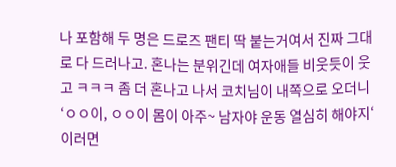나 포함해 두 명은 드로즈 팬티 딱 붙는거여서 진짜 그대로 다 드러나고. 혼나는 분위긴데 여자애들 비웃듯이 웃고 ㅋㅋㅋ 좀 더 혼나고 나서 코치님이 내쪽으로 오더니 ‘ㅇㅇ이, ㅇㅇ이 몸이 아주~ 남자야 운동 열심히 해야지‘ 이러면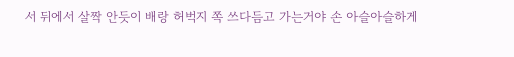서 뒤에서 살짝 안듯이 배랑 허벅지 쪽 쓰다듬고 가는거야 손 아슬아슬하게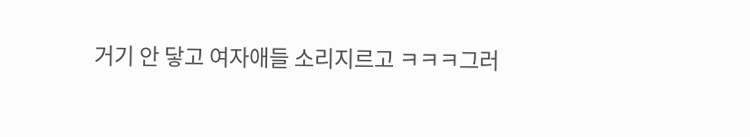거기 안 닿고 여자애들 소리지르고 ㅋㅋㅋ그러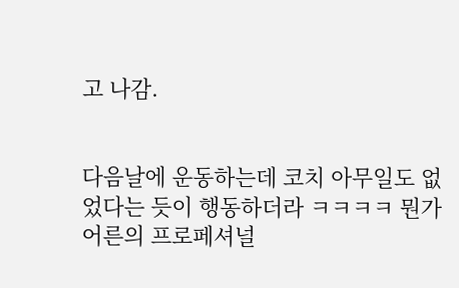고 나감.


다음날에 운동하는데 코치 아무일도 없었다는 듯이 행동하더라 ㅋㅋㅋㅋ 뭔가 어른의 프로페셔널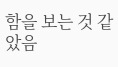함을 보는 것 같았음